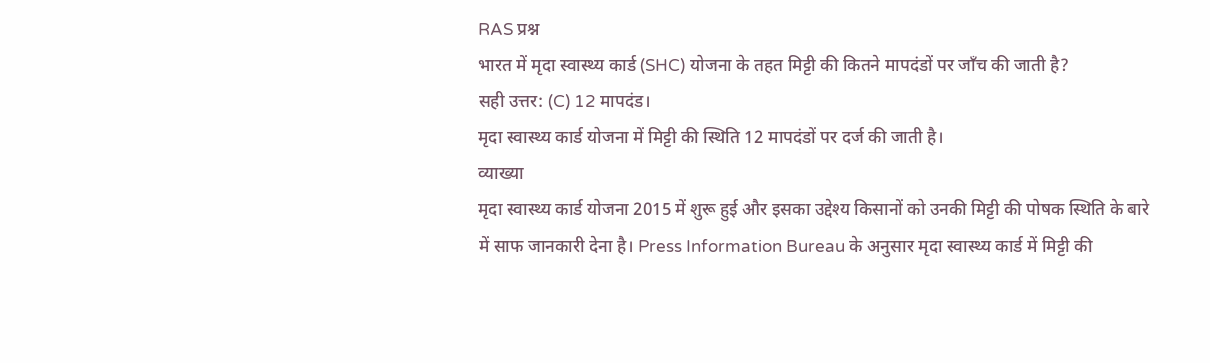RAS प्रश्न
भारत में मृदा स्वास्थ्य कार्ड (SHC) योजना के तहत मिट्टी की कितने मापदंडों पर जाँच की जाती है?
सही उत्तर: (C) 12 मापदंड।
मृदा स्वास्थ्य कार्ड योजना में मिट्टी की स्थिति 12 मापदंडों पर दर्ज की जाती है।
व्याख्या
मृदा स्वास्थ्य कार्ड योजना 2015 में शुरू हुई और इसका उद्देश्य किसानों को उनकी मिट्टी की पोषक स्थिति के बारे में साफ जानकारी देना है। Press Information Bureau के अनुसार मृदा स्वास्थ्य कार्ड में मिट्टी की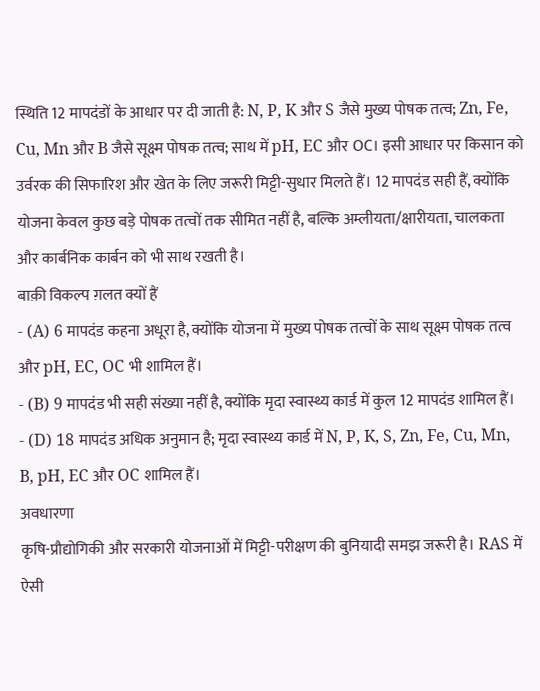स्थिति 12 मापदंडों के आधार पर दी जाती है: N, P, K और S जैसे मुख्य पोषक तत्व; Zn, Fe, Cu, Mn और B जैसे सूक्ष्म पोषक तत्व; साथ में pH, EC और OC। इसी आधार पर किसान को उर्वरक की सिफारिश और खेत के लिए जरूरी मिट्टी-सुधार मिलते हैं। 12 मापदंड सही हैं, क्योंकि योजना केवल कुछ बड़े पोषक तत्वों तक सीमित नहीं है, बल्कि अम्लीयता/क्षारीयता, चालकता और कार्बनिक कार्बन को भी साथ रखती है।
बाक़ी विकल्प ग़लत क्यों हैं
- (A) 6 मापदंड कहना अधूरा है, क्योंकि योजना में मुख्य पोषक तत्वों के साथ सूक्ष्म पोषक तत्व और pH, EC, OC भी शामिल हैं।
- (B) 9 मापदंड भी सही संख्या नहीं है, क्योंकि मृदा स्वास्थ्य कार्ड में कुल 12 मापदंड शामिल हैं।
- (D) 18 मापदंड अधिक अनुमान है; मृदा स्वास्थ्य कार्ड में N, P, K, S, Zn, Fe, Cu, Mn, B, pH, EC और OC शामिल हैं।
अवधारणा
कृषि-प्रौद्योगिकी और सरकारी योजनाओं में मिट्टी-परीक्षण की बुनियादी समझ जरूरी है। RAS में ऐसी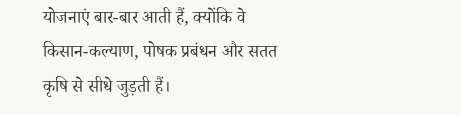योजनाएं बार-बार आती हैं, क्योंकि वे किसान-कल्याण, पोषक प्रबंधन और सतत कृषि से सीधे जुड़ती हैं।